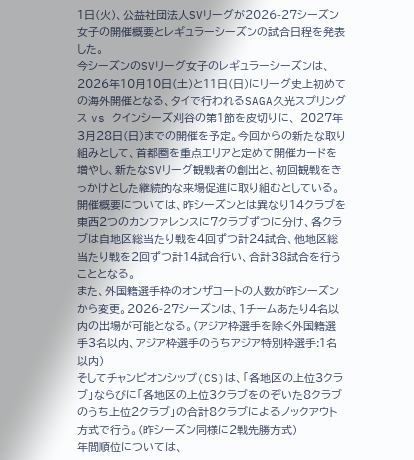1日(火)、公益社団法人SVリーグが2026-27シーズン女子の開催概要とレギュラーシーズンの試合日程を発表した。
今シーズンのSVリーグ女子のレギュラーシーズンは、2026年10月10日(土)と11日(日)にリーグ史上初めての海外開催となる、タイで行われるSAGA久光スプリングス vs クインシーズ刈谷の第1節を皮切りに、 2027年3月28日(日)までの開催を予定。今回からの新たな取り組みとして、首都圏を重点エリアと定めて開催カードを増やし、新たなSVリーグ観戦者の創出と、初回観戦をきっかけとした継続的な来場促進に取り組むとしている。
開催概要については、昨シーズンとは異なり14クラブを東西2つのカンファレンスに7クラブずつに分け、各クラブは自地区総当たり戦を4回ずつ計24試合、他地区総当たり戦を2回ずつ計14試合行い、合計38試合を行うこととなる。
また、外国籍選手枠のオンザコートの人数が昨シーズンから変更。2026-27シーズンは、1チームあたり4名以内の出場が可能となる。(アジア枠選手を除く外国籍選手3名以内、アジア枠選手のうちアジア特別枠選手:1名以内)
そしてチャンピオンシップ(CS)は、「各地区の上位3クラブ」ならびに「各地区の上位3クラブをのぞいた8クラブのうち上位2クラブ」の合計8クラブによるノックアウト方式で行う。(昨シーズン同様に2戦先勝方式)
年間順位については、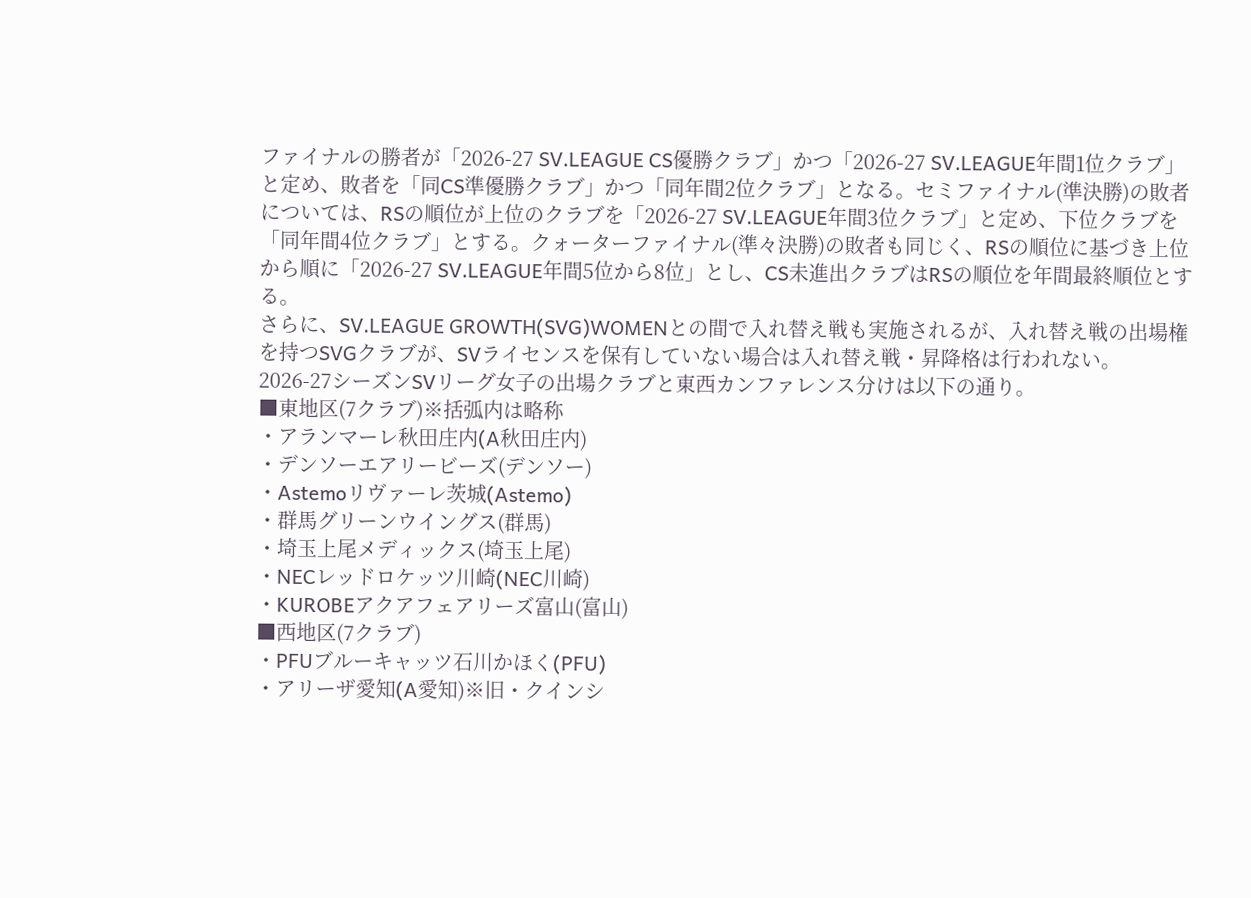ファイナルの勝者が「2026-27 SV.LEAGUE CS優勝クラブ」かつ「2026-27 SV.LEAGUE年間1位クラブ」と定め、敗者を「同CS準優勝クラブ」かつ「同年間2位クラブ」となる。セミファイナル(準決勝)の敗者については、RSの順位が上位のクラブを「2026-27 SV.LEAGUE年間3位クラブ」と定め、下位クラブを「同年間4位クラブ」とする。クォーターファイナル(準々決勝)の敗者も同じく、RSの順位に基づき上位から順に「2026-27 SV.LEAGUE年間5位から8位」とし、CS未進出クラブはRSの順位を年間最終順位とする。
さらに、SV.LEAGUE GROWTH(SVG)WOMENとの間で入れ替え戦も実施されるが、入れ替え戦の出場権を持つSVGクラブが、SVライセンスを保有していない場合は入れ替え戦・昇降格は行われない。
2026-27シーズンSVリーグ女子の出場クラブと東西カンファレンス分けは以下の通り。
■東地区(7クラブ)※括弧内は略称
・アランマーレ秋田庄内(A秋田庄内)
・デンソーエアリービーズ(デンソー)
・Astemoリヴァーレ茨城(Astemo)
・群馬グリーンウイングス(群馬)
・埼玉上尾メディックス(埼玉上尾)
・NECレッドロケッツ川崎(NEC川崎)
・KUROBEアクアフェアリーズ富山(富山)
■西地区(7クラブ)
・PFUブルーキャッツ石川かほく(PFU)
・アリーザ愛知(A愛知)※旧・クインシ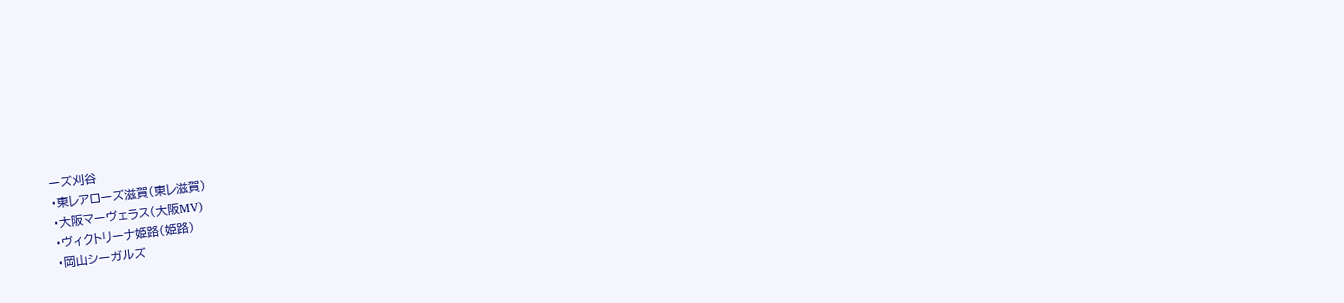ーズ刈谷
・東レアローズ滋賀(東レ滋賀)
・大阪マーヴェラス(大阪MV)
・ヴィクトリーナ姫路(姫路)
・岡山シーガルズ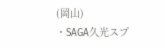(岡山)
・SAGA久光スプ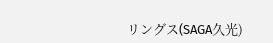リングス(SAGA久光)